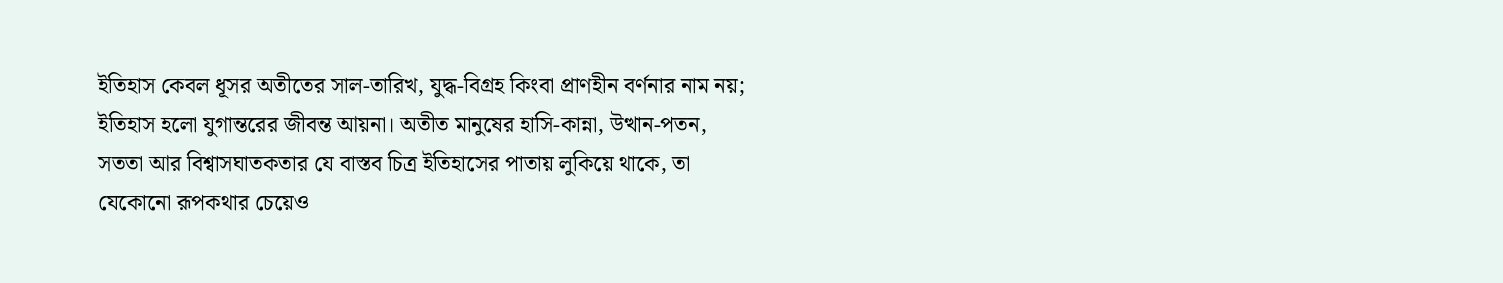ইতিহাস কেবল ধূসর অতীতের সাল-তারিখ, যুদ্ধ-বিগ্রহ কিংবা প্রাণহীন বর্ণনার নাম নয়; ইতিহাস হলো যুগান্তরের জীবন্ত আয়না। অতীত মানুষের হাসি-কান্না, উত্থান-পতন, সততা আর বিশ্বাসঘাতকতার যে বাস্তব চিত্র ইতিহাসের পাতায় লুকিয়ে থাকে, তা যেকোনো রূপকথার চেয়েও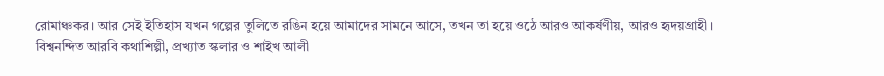রোমাঞ্চকর। আর সেই ইতিহাস যখন গল্পের তুলিতে রঙিন হয়ে আমাদের সামনে আসে, তখন তা হয়ে ওঠে আরও আকর্ষণীয়, আরও হৃদয়গ্রাহী।
বিশ্বনন্দিত আরবি কথাশিল্পী, প্রখ্যাত স্কলার ও শাইখ আলী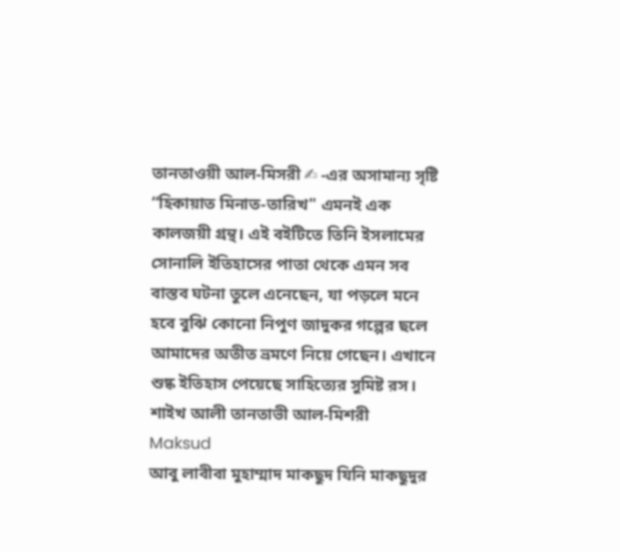তানতাওয়ী আল-মিসরী ✍ -এর অসামান্য সৃষ্টি “হিকায়াত মিনাত-তারিখ" এমনই এক কালজয়ী গ্রন্থ। এই বইটিতে তিনি ইসলামের সোনালি ইতিহাসের পাতা থেকে এমন সব বাস্তব ঘটনা তুলে এনেছেন, যা পড়লে মনে হবে বুঝি কোনো নিপুণ জাদুকর গল্পের ছলে আমাদের অতীত ভ্রমণে নিয়ে গেছেন। এখানে শুষ্ক ইতিহাস পেয়েছে সাহিত্যের সুমিষ্ট রস।
শাইখ আলী তানতাভী আল-মিশরী
Maksud
আবু লাবীবা মুহাম্মাদ মাকছুদ যিনি মাকছুদুর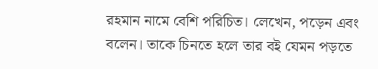রহমান নামে বেশি পরিচিত। লেখেন, পড়েন এবং বলেন। তাকে চিনতে হলে তার বই যেমন পড়তে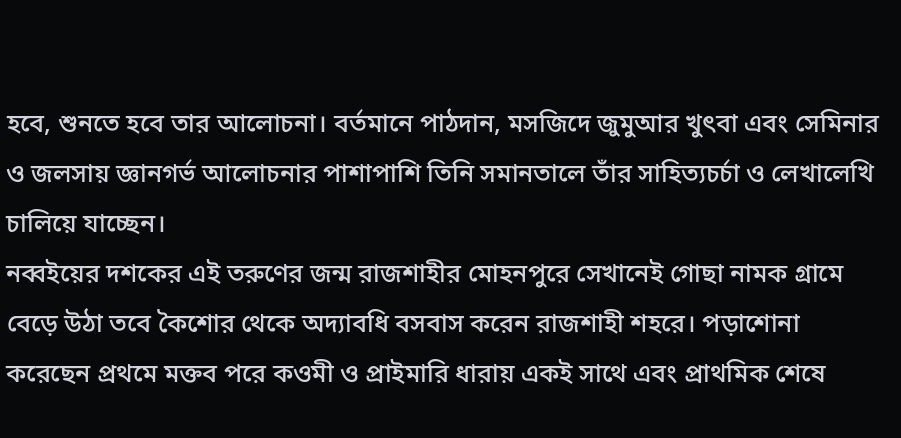হবে, শুনতে হবে তার আলোচনা। বর্তমানে পাঠদান, মসজিদে জুমুআর খুৎবা এবং সেমিনার ও জলসায় জ্ঞানগর্ভ আলোচনার পাশাপাশি তিনি সমানতালে তাঁর সাহিত্যচর্চা ও লেখালেখি চালিয়ে যাচ্ছেন।
নব্বইয়ের দশকের এই তরুণের জন্ম রাজশাহীর মোহনপুরে সেখানেই গোছা নামক গ্রামে বেড়ে উঠা তবে কৈশোর থেকে অদ্যাবধি বসবাস করেন রাজশাহী শহরে। পড়াশোনা করেছেন প্রথমে মক্তব পরে কওমী ও প্রাইমারি ধারায় একই সাথে এবং প্রাথমিক শেষে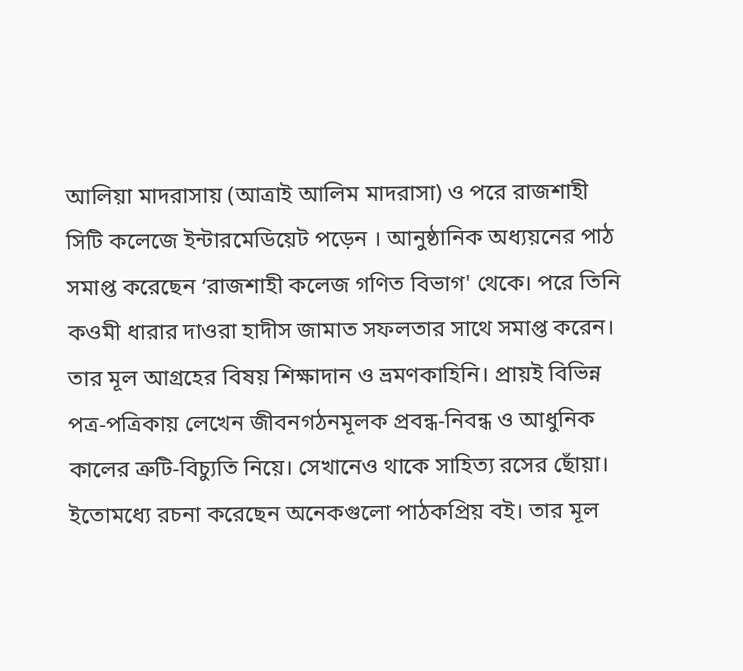আলিয়া মাদরাসায় (আত্রাই আলিম মাদরাসা) ও পরে রাজশাহী সিটি কলেজে ইন্টারমেডিয়েট পড়েন । আনুষ্ঠানিক অধ্যয়নের পাঠ সমাপ্ত করেছেন ‘রাজশাহী কলেজ গণিত বিভাগ' থেকে। পরে তিনি কওমী ধারার দাওরা হাদীস জামাত সফলতার সাথে সমাপ্ত করেন।
তার মূল আগ্রহের বিষয় শিক্ষাদান ও ভ্রমণকাহিনি। প্রায়ই বিভিন্ন পত্র-পত্রিকায় লেখেন জীবনগঠনমূলক প্রবন্ধ-নিবন্ধ ও আধুনিক কালের ত্রুটি-বিচ্যুতি নিয়ে। সেখানেও থাকে সাহিত্য রসের ছোঁয়া। ইতোমধ্যে রচনা করেছেন অনেকগুলো পাঠকপ্রিয় বই। তার মূল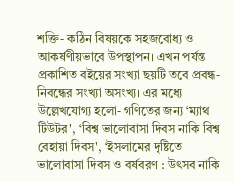শক্তি- কঠিন বিষয়কে সহজবোধ্য ও আকর্ষণীয়ভাবে উপস্থাপন। এখন পর্যন্ত প্রকাশিত বইয়ের সংখ্যা ছয়টি তবে প্রবন্ধ-নিবন্ধের সংখ্যা অসংখ্য। এর মধ্যে উল্লেখযোগ্য হলো- গণিতের জন্য ‘ম্যাথ টিউটর', ‘বিশ্ব ভালোবাসা দিবস নাকি বিশ্ব বেহায়া দিবস', ‘ইসলামের দৃষ্টিতে ভালোবাসা দিবস ও বর্ষবরণ : উৎসব নাকি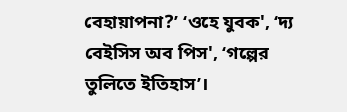বেহায়াপনা?’ ‘ওহে যুবক', ‘দ্য বেইসিস অব পিস', ‘গল্পের তুলিতে ইতিহাস’।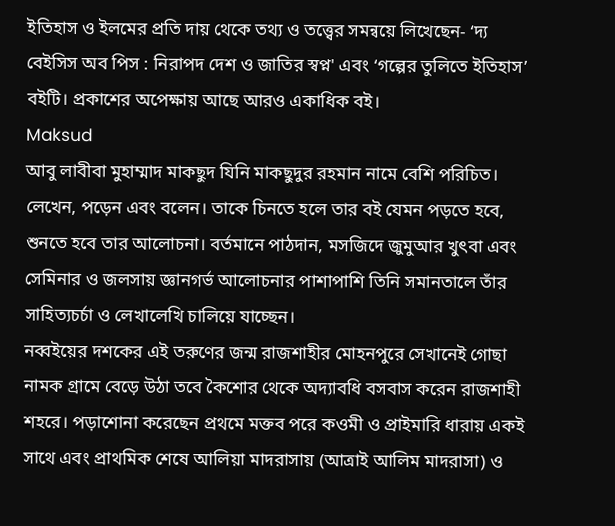ইতিহাস ও ইলমের প্রতি দায় থেকে তথ্য ও তত্ত্বের সমন্বয়ে লিখেছেন- ‘দ্য বেইসিস অব পিস : নিরাপদ দেশ ও জাতির স্বপ্ন' এবং ‘গল্পের তুলিতে ইতিহাস’ বইটি। প্রকাশের অপেক্ষায় আছে আরও একাধিক বই।
Maksud
আবু লাবীবা মুহাম্মাদ মাকছুদ যিনি মাকছুদুর রহমান নামে বেশি পরিচিত। লেখেন, পড়েন এবং বলেন। তাকে চিনতে হলে তার বই যেমন পড়তে হবে, শুনতে হবে তার আলোচনা। বর্তমানে পাঠদান, মসজিদে জুমুআর খুৎবা এবং সেমিনার ও জলসায় জ্ঞানগর্ভ আলোচনার পাশাপাশি তিনি সমানতালে তাঁর সাহিত্যচর্চা ও লেখালেখি চালিয়ে যাচ্ছেন।
নব্বইয়ের দশকের এই তরুণের জন্ম রাজশাহীর মোহনপুরে সেখানেই গোছা নামক গ্রামে বেড়ে উঠা তবে কৈশোর থেকে অদ্যাবধি বসবাস করেন রাজশাহী শহরে। পড়াশোনা করেছেন প্রথমে মক্তব পরে কওমী ও প্রাইমারি ধারায় একই সাথে এবং প্রাথমিক শেষে আলিয়া মাদরাসায় (আত্রাই আলিম মাদরাসা) ও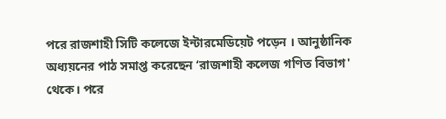পরে রাজশাহী সিটি কলেজে ইন্টারমেডিয়েট পড়েন । আনুষ্ঠানিক অধ্যয়নের পাঠ সমাপ্ত করেছেন ‘রাজশাহী কলেজ গণিত বিভাগ' থেকে। পরে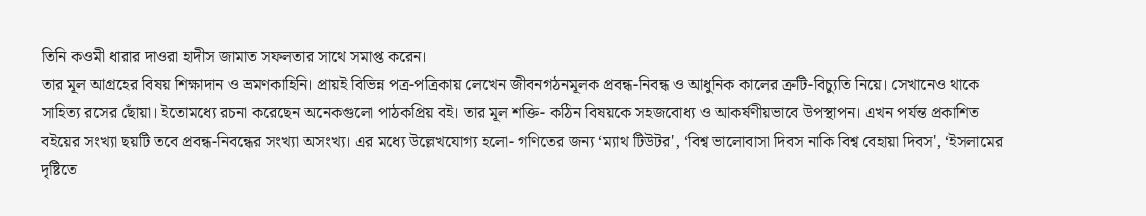তিনি কওমী ধারার দাওরা হাদীস জামাত সফলতার সাথে সমাপ্ত করেন।
তার মূল আগ্রহের বিষয় শিক্ষাদান ও ভ্রমণকাহিনি। প্রায়ই বিভিন্ন পত্র-পত্রিকায় লেখেন জীবনগঠনমূলক প্রবন্ধ-নিবন্ধ ও আধুনিক কালের ত্রুটি-বিচ্যুতি নিয়ে। সেখানেও থাকে সাহিত্য রসের ছোঁয়া। ইতোমধ্যে রচনা করেছেন অনেকগুলো পাঠকপ্রিয় বই। তার মূল শক্তি- কঠিন বিষয়কে সহজবোধ্য ও আকর্ষণীয়ভাবে উপস্থাপন। এখন পর্যন্ত প্রকাশিত বইয়ের সংখ্যা ছয়টি তবে প্রবন্ধ-নিবন্ধের সংখ্যা অসংখ্য। এর মধ্যে উল্লেখযোগ্য হলো- গণিতের জন্য ‘ম্যাথ টিউটর', ‘বিশ্ব ভালোবাসা দিবস নাকি বিশ্ব বেহায়া দিবস', ‘ইসলামের দৃষ্টিতে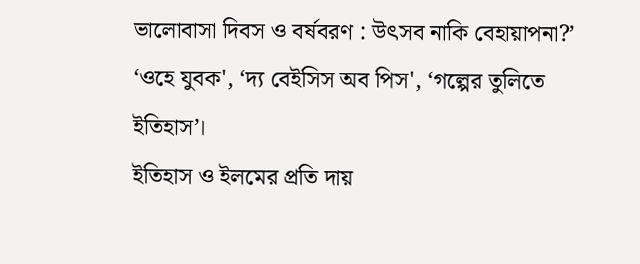ভালোবাসা দিবস ও বর্ষবরণ : উৎসব নাকি বেহায়াপনা?’ ‘ওহে যুবক', ‘দ্য বেইসিস অব পিস', ‘গল্পের তুলিতে ইতিহাস’।
ইতিহাস ও ইলমের প্রতি দায়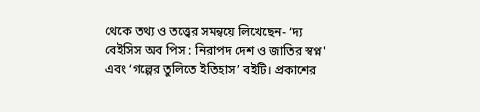থেকে তথ্য ও তত্ত্বের সমন্বয়ে লিখেছেন- ‘দ্য বেইসিস অব পিস : নিরাপদ দেশ ও জাতির স্বপ্ন' এবং ‘গল্পের তুলিতে ইতিহাস’ বইটি। প্রকাশের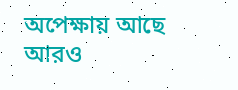অপেক্ষায় আছে আরও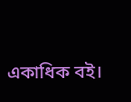একাধিক বই।